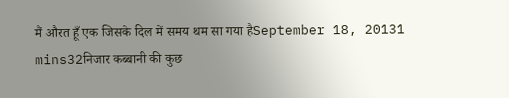मैं औरत हूँ एक जिसके दिल में समय थम सा गया हैSeptember 18, 20131 mins32निजार कब्बानी की कुछ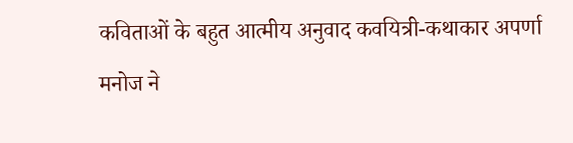कविताओं के बहुत आत्मीय अनुवाद कवयित्री-कथाकार अपर्णा मनोज ने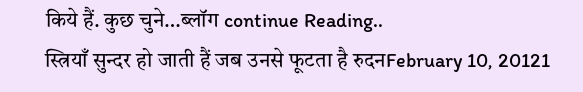किये हैं. कुछ चुने…ब्लॉग continue Reading..
स्त्रियाँ सुन्दर हो जाती हैं जब उनसे फूटता है रुदनFebruary 10, 20121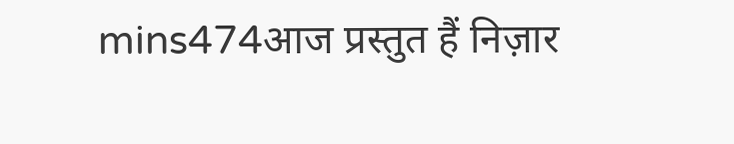mins474आज प्रस्तुत हैं निज़ार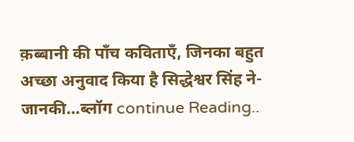क़ब्बानी की पाँच कविताएँ, जिनका बहुत अच्छा अनुवाद किया है सिद्धेश्वर सिंह ने- जानकी…ब्लॉग continue Reading..